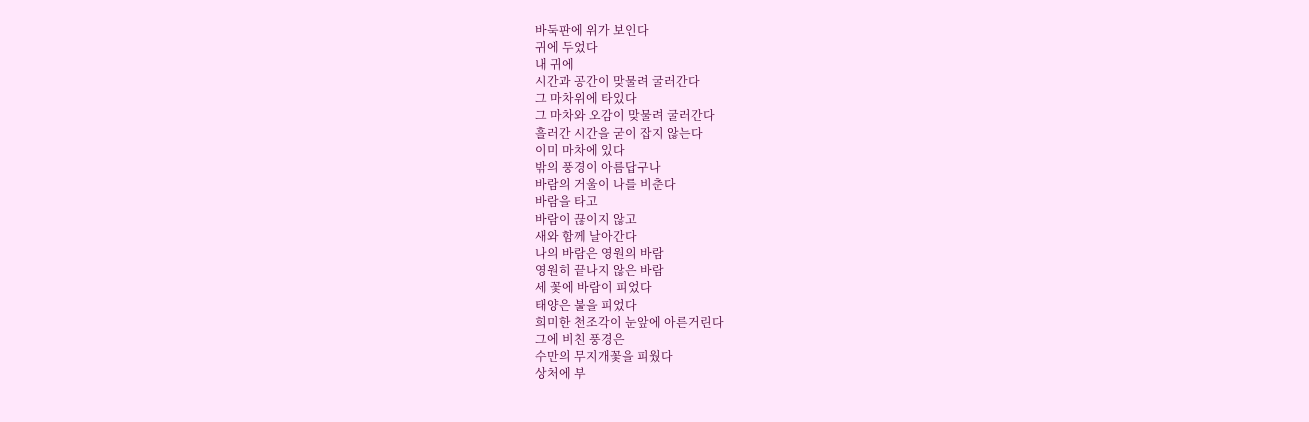바둑판에 위가 보인다
귀에 두었다
내 귀에
시간과 공간이 맞물려 굴러간다
그 마차위에 타있다
그 마차와 오감이 맞물려 굴러간다
흘러간 시간을 굳이 잡지 않는다
이미 마차에 있다
밖의 풍경이 아름답구나
바람의 거울이 나를 비춘다
바람을 타고
바람이 끊이지 않고
새와 함께 날아간다
나의 바람은 영원의 바람
영원히 끝나지 않은 바람
세 꽃에 바람이 피었다
태양은 불을 피었다
희미한 천조각이 눈앞에 아른거린다
그에 비친 풍경은
수만의 무지개꽃을 피웠다
상처에 부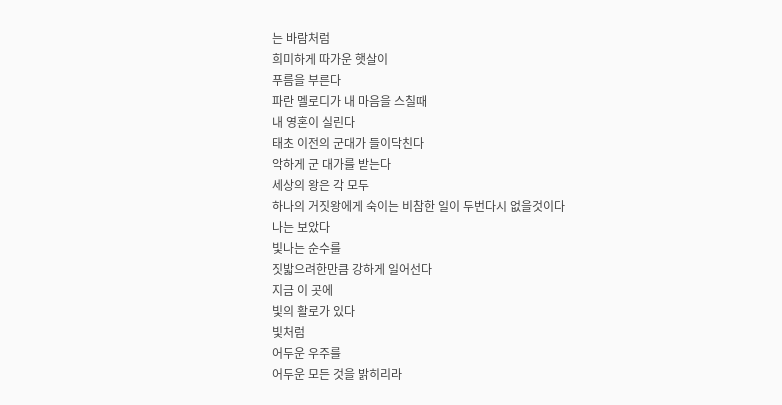는 바람처럼
희미하게 따가운 햇살이
푸름을 부른다
파란 멜로디가 내 마음을 스칠때
내 영혼이 실린다
태초 이전의 군대가 들이닥친다
악하게 군 대가를 받는다
세상의 왕은 각 모두
하나의 거짓왕에게 숙이는 비참한 일이 두번다시 없을것이다
나는 보았다
빛나는 순수를
짓밟으려한만큼 강하게 일어선다
지금 이 곳에
빛의 활로가 있다
빛처럼
어두운 우주를
어두운 모든 것을 밝히리라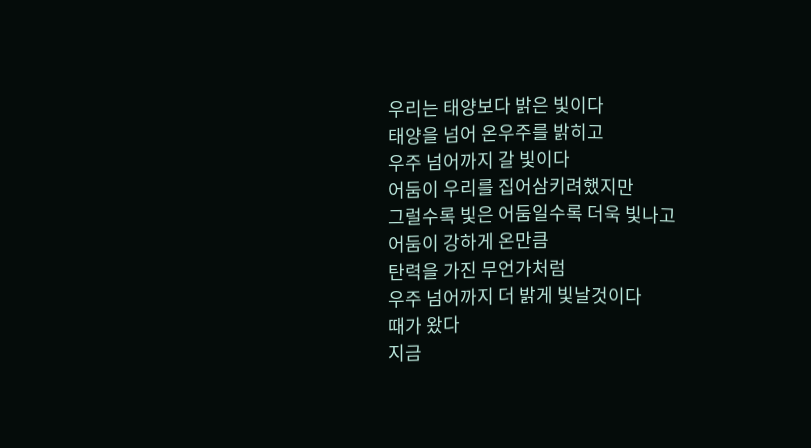우리는 태양보다 밝은 빛이다
태양을 넘어 온우주를 밝히고
우주 넘어까지 갈 빛이다
어둠이 우리를 집어삼키려했지만
그럴수록 빛은 어둠일수록 더욱 빛나고
어둠이 강하게 온만큼
탄력을 가진 무언가처럼
우주 넘어까지 더 밝게 빛날것이다
때가 왔다
지금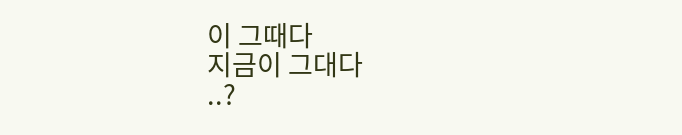이 그때다
지금이 그대다
..?